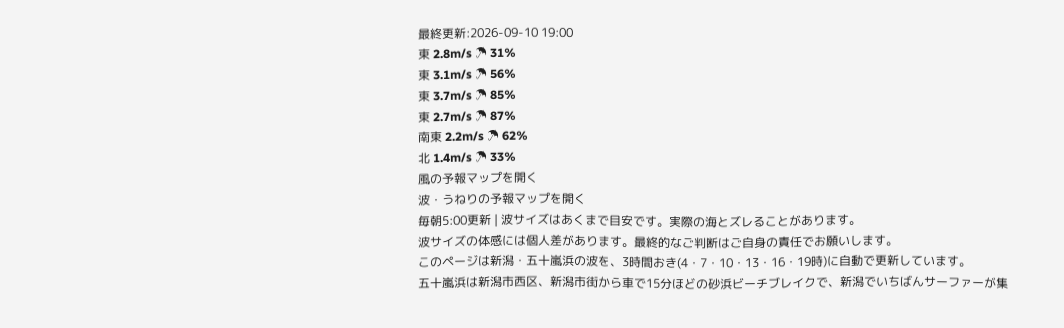最終更新:2026-09-10 19:00
東 2.8m/s ☂ 31%
東 3.1m/s ☂ 56%
東 3.7m/s ☂ 85%
東 2.7m/s ☂ 87%
南東 2.2m/s ☂ 62%
北 1.4m/s ☂ 33%
風の予報マップを開く
波・うねりの予報マップを開く
毎朝5:00更新 | 波サイズはあくまで目安です。実際の海とズレることがあります。
波サイズの体感には個人差があります。最終的なご判断はご自身の責任でお願いします。
このページは新潟・五十嵐浜の波を、3時間おき(4・7・10・13・16・19時)に自動で更新しています。
五十嵐浜は新潟市西区、新潟市街から車で15分ほどの砂浜ビーチブレイクで、新潟でいちばんサーファーが集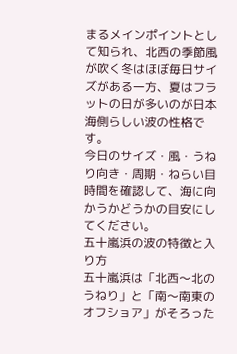まるメインポイントとして知られ、北西の季節風が吹く冬はほぼ毎日サイズがある一方、夏はフラットの日が多いのが日本海側らしい波の性格です。
今日のサイズ・風・うねり向き・周期・ねらい目時間を確認して、海に向かうかどうかの目安にしてください。
五十嵐浜の波の特徴と入り方
五十嵐浜は「北西〜北のうねり」と「南〜南東のオフショア」がそろった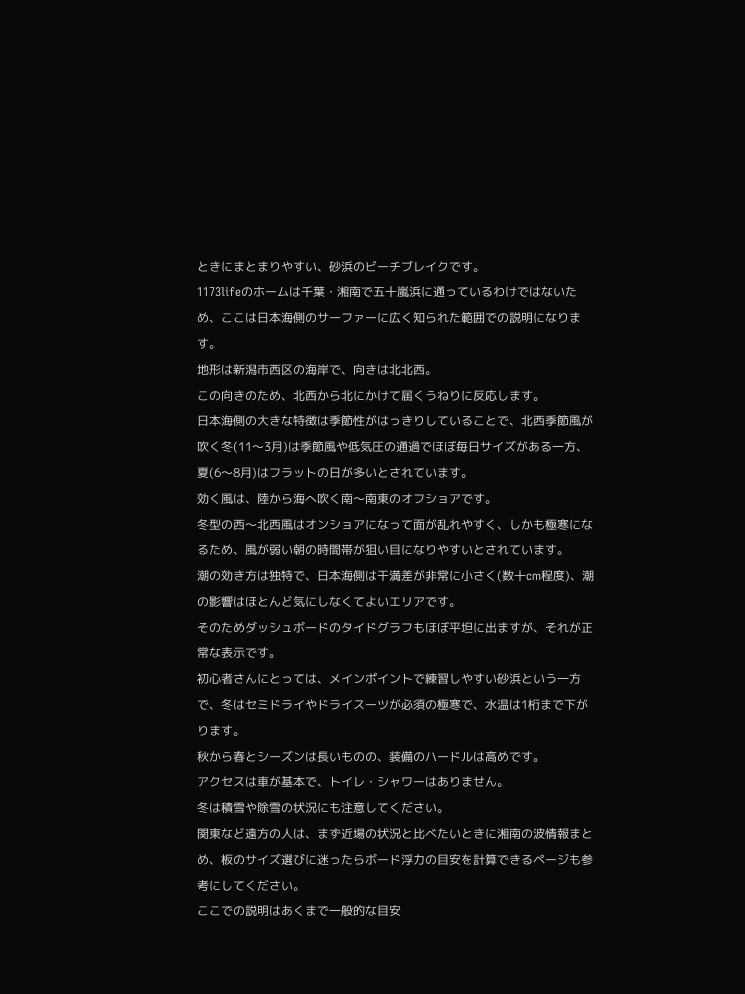ときにまとまりやすい、砂浜のビーチブレイクです。
1173lifeのホームは千葉・湘南で五十嵐浜に通っているわけではないため、ここは日本海側のサーファーに広く知られた範囲での説明になります。
地形は新潟市西区の海岸で、向きは北北西。
この向きのため、北西から北にかけて届くうねりに反応します。
日本海側の大きな特徴は季節性がはっきりしていることで、北西季節風が吹く冬(11〜3月)は季節風や低気圧の通過でほぼ毎日サイズがある一方、夏(6〜8月)はフラットの日が多いとされています。
効く風は、陸から海へ吹く南〜南東のオフショアです。
冬型の西〜北西風はオンショアになって面が乱れやすく、しかも極寒になるため、風が弱い朝の時間帯が狙い目になりやすいとされています。
潮の効き方は独特で、日本海側は干満差が非常に小さく(数十cm程度)、潮の影響はほとんど気にしなくてよいエリアです。
そのためダッシュボードのタイドグラフもほぼ平坦に出ますが、それが正常な表示です。
初心者さんにとっては、メインポイントで練習しやすい砂浜という一方で、冬はセミドライやドライスーツが必須の極寒で、水温は1桁まで下がります。
秋から春とシーズンは長いものの、装備のハードルは高めです。
アクセスは車が基本で、トイレ・シャワーはありません。
冬は積雪や除雪の状況にも注意してください。
関東など遠方の人は、まず近場の状況と比べたいときに湘南の波情報まとめ、板のサイズ選びに迷ったらボード浮力の目安を計算できるページも参考にしてください。
ここでの説明はあくまで一般的な目安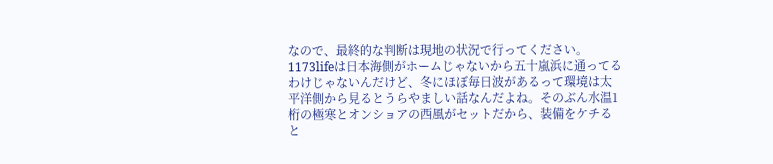なので、最終的な判断は現地の状況で行ってください。
1173lifeは日本海側がホームじゃないから五十嵐浜に通ってるわけじゃないんだけど、冬にほぼ毎日波があるって環境は太平洋側から見るとうらやましい話なんだよね。そのぶん水温1桁の極寒とオンショアの西風がセットだから、装備をケチると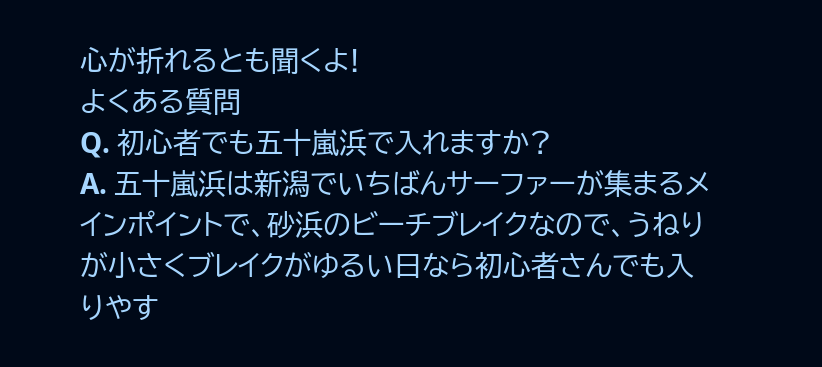心が折れるとも聞くよ!
よくある質問
Q. 初心者でも五十嵐浜で入れますか?
A. 五十嵐浜は新潟でいちばんサーファーが集まるメインポイントで、砂浜のビーチブレイクなので、うねりが小さくブレイクがゆるい日なら初心者さんでも入りやす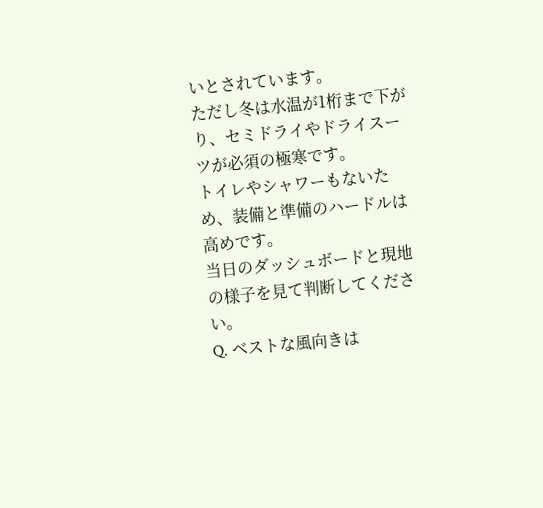いとされています。
ただし冬は水温が1桁まで下がり、セミドライやドライスーツが必須の極寒です。
トイレやシャワーもないため、装備と準備のハードルは高めです。
当日のダッシュボードと現地の様子を見て判断してください。
Q. ベストな風向きは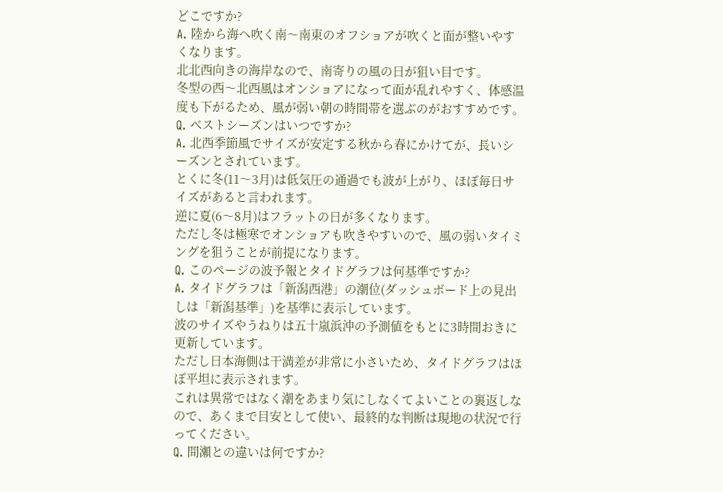どこですか?
A. 陸から海へ吹く南〜南東のオフショアが吹くと面が整いやすくなります。
北北西向きの海岸なので、南寄りの風の日が狙い目です。
冬型の西〜北西風はオンショアになって面が乱れやすく、体感温度も下がるため、風が弱い朝の時間帯を選ぶのがおすすめです。
Q. ベストシーズンはいつですか?
A. 北西季節風でサイズが安定する秋から春にかけてが、長いシーズンとされています。
とくに冬(11〜3月)は低気圧の通過でも波が上がり、ほぼ毎日サイズがあると言われます。
逆に夏(6〜8月)はフラットの日が多くなります。
ただし冬は極寒でオンショアも吹きやすいので、風の弱いタイミングを狙うことが前提になります。
Q. このページの波予報とタイドグラフは何基準ですか?
A. タイドグラフは「新潟西港」の潮位(ダッシュボード上の見出しは「新潟基準」)を基準に表示しています。
波のサイズやうねりは五十嵐浜沖の予測値をもとに3時間おきに更新しています。
ただし日本海側は干満差が非常に小さいため、タイドグラフはほぼ平坦に表示されます。
これは異常ではなく潮をあまり気にしなくてよいことの裏返しなので、あくまで目安として使い、最終的な判断は現地の状況で行ってください。
Q. 間瀬との違いは何ですか?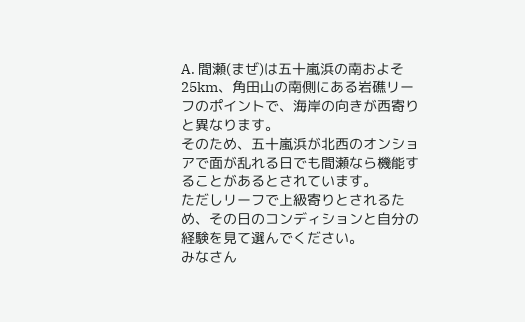A. 間瀬(まぜ)は五十嵐浜の南およそ25km、角田山の南側にある岩礁リーフのポイントで、海岸の向きが西寄りと異なります。
そのため、五十嵐浜が北西のオンショアで面が乱れる日でも間瀬なら機能することがあるとされています。
ただしリーフで上級寄りとされるため、その日のコンディションと自分の経験を見て選んでください。
みなさん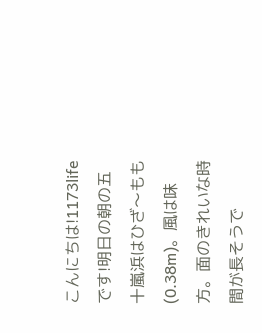こんにちは!1173lifeです!明日の朝の五十嵐浜はひざ〜もも(0.38m)。風は味方。面のきれいな時間が長そうで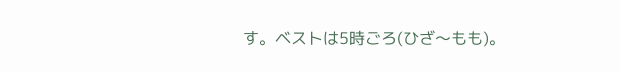す。ベストは5時ごろ(ひざ〜もも)。